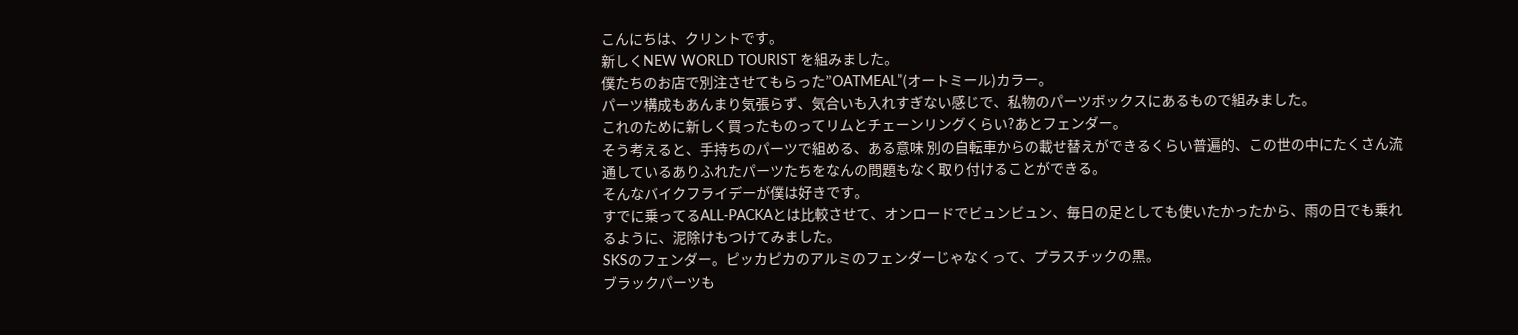こんにちは、クリントです。
新しくNEW WORLD TOURIST を組みました。
僕たちのお店で別注させてもらった”OATMEAL”(オートミール)カラー。
パーツ構成もあんまり気張らず、気合いも入れすぎない感じで、私物のパーツボックスにあるもので組みました。
これのために新しく買ったものってリムとチェーンリングくらい?あとフェンダー。
そう考えると、手持ちのパーツで組める、ある意味 別の自転車からの載せ替えができるくらい普遍的、この世の中にたくさん流通しているありふれたパーツたちをなんの問題もなく取り付けることができる。
そんなバイクフライデーが僕は好きです。
すでに乗ってるALL-PACKAとは比較させて、オンロードでビュンビュン、毎日の足としても使いたかったから、雨の日でも乗れるように、泥除けもつけてみました。
SKSのフェンダー。ピッカピカのアルミのフェンダーじゃなくって、プラスチックの黒。
ブラックパーツも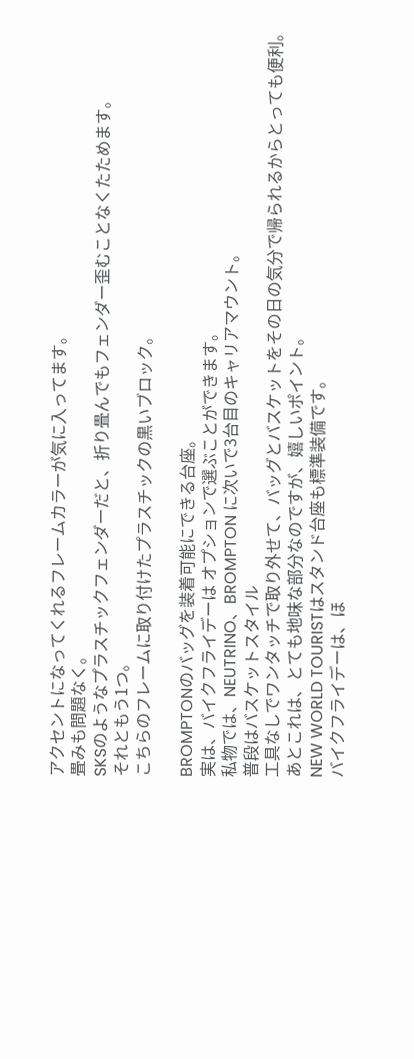アクセントになってくれるフレームカラーが気に入ってます。
畳みも問題なく。
SKSのようなプラスチックフェンダーだと、折り畳んでもフェンダー歪むことなくたためます。
それともう1つ。
こちらのフレームに取り付けたプラスチックの黒いブロック。

BROMPTONのバッグを装着可能にできる台座。
実は、バイクフライデーは オプションで選ぶことができます。
私物では、NEUTRINO、BROMPTON に次いで3台目のキャリアマウント。
普段はバスケットスタイル
工具なしでワンタッチで取り外せて、バッグとバスケットをその日の気分で帰られるからとっても便利。
あとこれは、とても地味な部分なのですが、嬉しいポイント。
NEW WORLD TOURISTはスタンド台座も標準装備です。
バイクフライデーは、ほ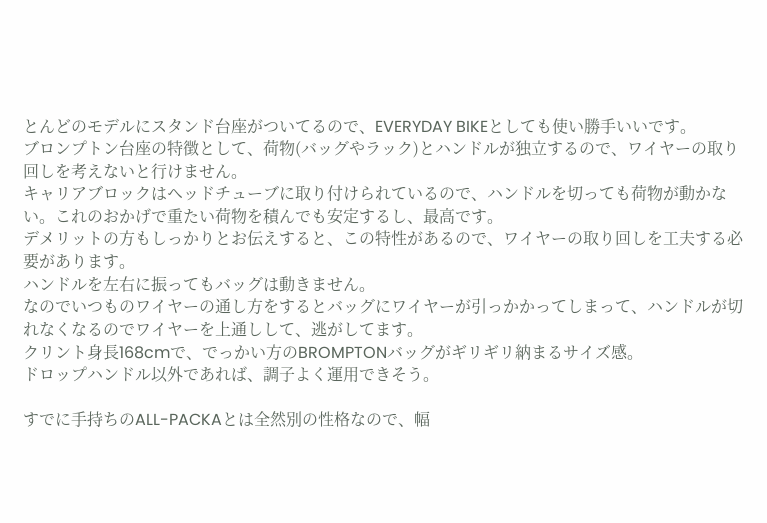とんどのモデルにスタンド台座がついてるので、EVERYDAY BIKEとしても使い勝手いいです。
ブロンプトン台座の特徴として、荷物(バッグやラック)とハンドルが独立するので、ワイヤーの取り回しを考えないと行けません。
キャリアブロックはヘッドチューブに取り付けられているので、ハンドルを切っても荷物が動かない。これのおかげで重たい荷物を積んでも安定するし、最高です。
デメリットの方もしっかりとお伝えすると、この特性があるので、ワイヤーの取り回しを工夫する必要があります。
ハンドルを左右に振ってもバッグは動きません。
なのでいつものワイヤーの通し方をするとバッグにワイヤーが引っかかってしまって、ハンドルが切れなくなるのでワイヤーを上通しして、逃がしてます。
クリント身長168cmで、でっかい方のBROMPTONバッグがギリギリ納まるサイズ感。
ドロップハンドル以外であれば、調子よく運用できそう。

すでに手持ちのALL-PACKAとは全然別の性格なので、幅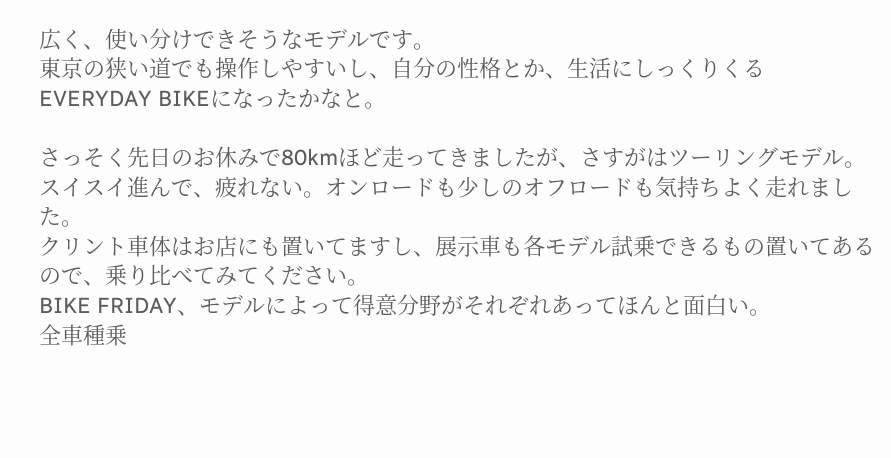広く、使い分けできそうなモデルです。
東京の狭い道でも操作しやすいし、自分の性格とか、生活にしっくりくるEVERYDAY BIKEになったかなと。

さっそく先日のお休みで80kmほど走ってきましたが、さすがはツーリングモデル。
スイスイ進んで、疲れない。オンロードも少しのオフロードも気持ちよく走れました。
クリント車体はお店にも置いてますし、展示車も各モデル試乗できるもの置いてあるので、乗り比べてみてください。
BIKE FRIDAY、モデルによって得意分野がそれぞれあってほんと面白い。
全車種乗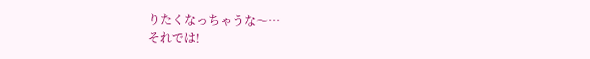りたくなっちゃうな〜…
それでは!